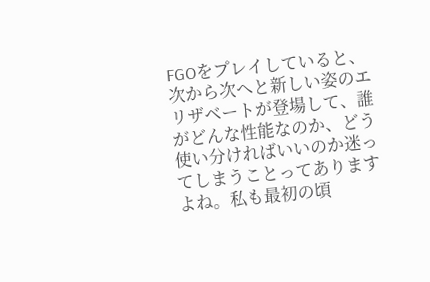FGOをプレイしていると、次から次へと新しい姿のエリザベートが登場して、誰がどんな性能なのか、どう使い分ければいいのか迷ってしまうことってありますよね。私も最初の頃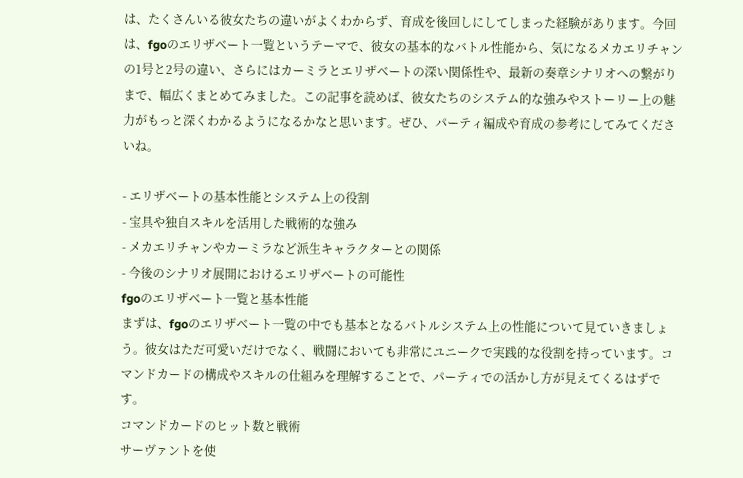は、たくさんいる彼女たちの違いがよくわからず、育成を後回しにしてしまった経験があります。今回は、fgoのエリザベート一覧というテーマで、彼女の基本的なバトル性能から、気になるメカエリチャンの1号と2号の違い、さらにはカーミラとエリザベートの深い関係性や、最新の奏章シナリオへの繋がりまで、幅広くまとめてみました。この記事を読めば、彼女たちのシステム的な強みやストーリー上の魅力がもっと深くわかるようになるかなと思います。ぜひ、パーティ編成や育成の参考にしてみてくださいね。

- エリザベートの基本性能とシステム上の役割
- 宝具や独自スキルを活用した戦術的な強み
- メカエリチャンやカーミラなど派生キャラクターとの関係
- 今後のシナリオ展開におけるエリザベートの可能性
fgoのエリザベート一覧と基本性能
まずは、fgoのエリザベート一覧の中でも基本となるバトルシステム上の性能について見ていきましょう。彼女はただ可愛いだけでなく、戦闘においても非常にユニークで実践的な役割を持っています。コマンドカードの構成やスキルの仕組みを理解することで、パーティでの活かし方が見えてくるはずです。
コマンドカードのヒット数と戦術
サーヴァントを使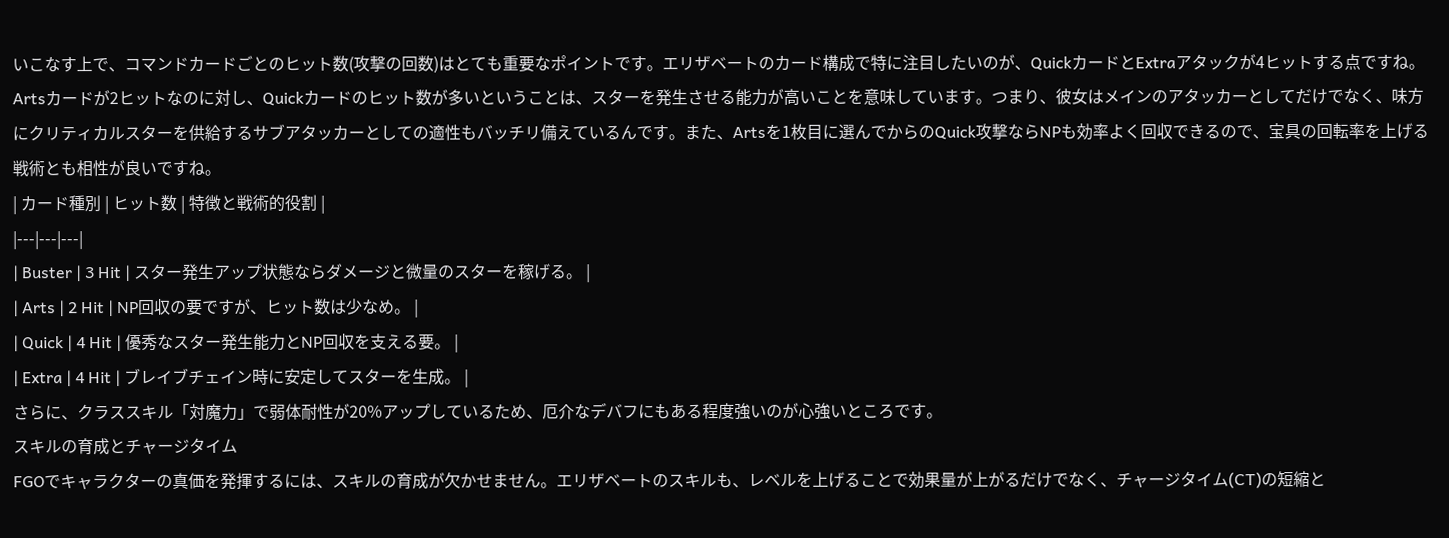いこなす上で、コマンドカードごとのヒット数(攻撃の回数)はとても重要なポイントです。エリザベートのカード構成で特に注目したいのが、QuickカードとExtraアタックが4ヒットする点ですね。
Artsカードが2ヒットなのに対し、Quickカードのヒット数が多いということは、スターを発生させる能力が高いことを意味しています。つまり、彼女はメインのアタッカーとしてだけでなく、味方にクリティカルスターを供給するサブアタッカーとしての適性もバッチリ備えているんです。また、Artsを1枚目に選んでからのQuick攻撃ならNPも効率よく回収できるので、宝具の回転率を上げる戦術とも相性が良いですね。
| カード種別 | ヒット数 | 特徴と戦術的役割 |
|---|---|---|
| Buster | 3 Hit | スター発生アップ状態ならダメージと微量のスターを稼げる。 |
| Arts | 2 Hit | NP回収の要ですが、ヒット数は少なめ。 |
| Quick | 4 Hit | 優秀なスター発生能力とNP回収を支える要。 |
| Extra | 4 Hit | ブレイブチェイン時に安定してスターを生成。 |
さらに、クラススキル「対魔力」で弱体耐性が20%アップしているため、厄介なデバフにもある程度強いのが心強いところです。
スキルの育成とチャージタイム
FGOでキャラクターの真価を発揮するには、スキルの育成が欠かせません。エリザベートのスキルも、レベルを上げることで効果量が上がるだけでなく、チャージタイム(CT)の短縮と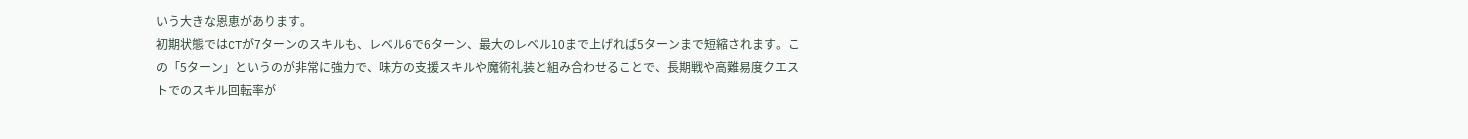いう大きな恩恵があります。
初期状態ではCTが7ターンのスキルも、レベル6で6ターン、最大のレベル10まで上げれば5ターンまで短縮されます。この「5ターン」というのが非常に強力で、味方の支援スキルや魔術礼装と組み合わせることで、長期戦や高難易度クエストでのスキル回転率が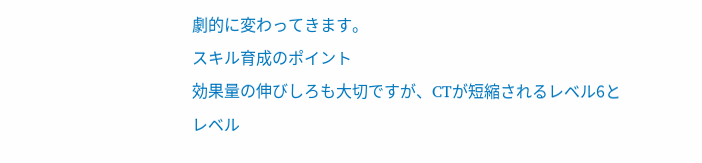劇的に変わってきます。
スキル育成のポイント
効果量の伸びしろも大切ですが、CTが短縮されるレベル6とレベル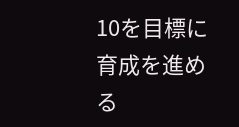10を目標に育成を進める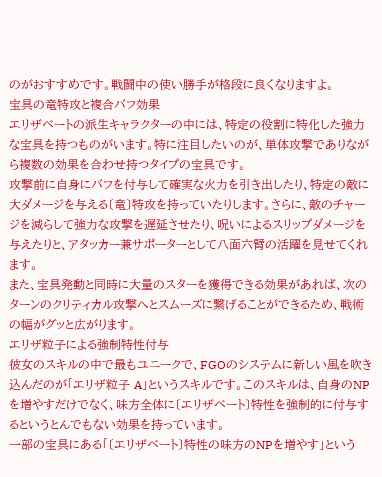のがおすすめです。戦闘中の使い勝手が格段に良くなりますよ。
宝具の竜特攻と複合バフ効果
エリザベートの派生キャラクターの中には、特定の役割に特化した強力な宝具を持つものがいます。特に注目したいのが、単体攻撃でありながら複数の効果を合わせ持つタイプの宝具です。
攻撃前に自身にバフを付与して確実な火力を引き出したり、特定の敵に大ダメージを与える〔竜〕特攻を持っていたりします。さらに、敵のチャージを減らして強力な攻撃を遅延させたり、呪いによるスリップダメージを与えたりと、アタッカー兼サポーターとして八面六臂の活躍を見せてくれます。
また、宝具発動と同時に大量のスターを獲得できる効果があれば、次のターンのクリティカル攻撃へとスムーズに繋げることができるため、戦術の幅がグッと広がります。
エリザ粒子による強制特性付与
彼女のスキルの中で最もユニークで、FGOのシステムに新しい風を吹き込んだのが「エリザ粒子 A」というスキルです。このスキルは、自身のNPを増やすだけでなく、味方全体に〔エリザベート〕特性を強制的に付与するというとんでもない効果を持っています。
一部の宝具にある「〔エリザベート〕特性の味方のNPを増やす」という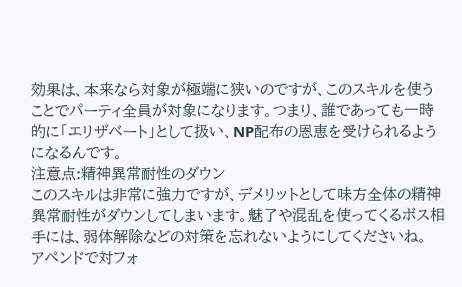効果は、本来なら対象が極端に狭いのですが、このスキルを使うことでパーティ全員が対象になります。つまり、誰であっても一時的に「エリザベート」として扱い、NP配布の恩恵を受けられるようになるんです。
注意点:精神異常耐性のダウン
このスキルは非常に強力ですが、デメリットとして味方全体の精神異常耐性がダウンしてしまいます。魅了や混乱を使ってくるボス相手には、弱体解除などの対策を忘れないようにしてくださいね。
アペンドで対フォ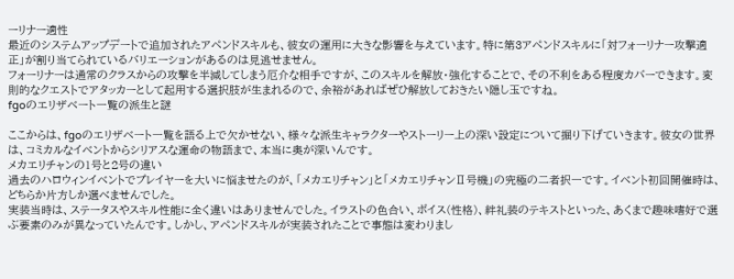ーリナー適性
最近のシステムアップデートで追加されたアペンドスキルも、彼女の運用に大きな影響を与えています。特に第3アペンドスキルに「対フォーリナー攻撃適正」が割り当てられているバリエーションがあるのは見逃せません。
フォーリナーは通常のクラスからの攻撃を半減してしまう厄介な相手ですが、このスキルを解放・強化することで、その不利をある程度カバーできます。変則的なクエストでアタッカーとして起用する選択肢が生まれるので、余裕があればぜひ解放しておきたい隠し玉ですね。
fgoのエリザベート一覧の派生と謎

ここからは、fgoのエリザベート一覧を語る上で欠かせない、様々な派生キャラクターやストーリー上の深い設定について掘り下げていきます。彼女の世界は、コミカルなイベントからシリアスな運命の物語まで、本当に奥が深いんです。
メカエリチャンの1号と2号の違い
過去のハロウィンイベントでプレイヤーを大いに悩ませたのが、「メカエリチャン」と「メカエリチャンⅡ号機」の究極の二者択一です。イベント初回開催時は、どちらか片方しか選べませんでした。
実装当時は、ステータスやスキル性能に全く違いはありませんでした。イラストの色合い、ボイス(性格)、絆礼装のテキストといった、あくまで趣味嗜好で選ぶ要素のみが異なっていたんです。しかし、アペンドスキルが実装されたことで事態は変わりまし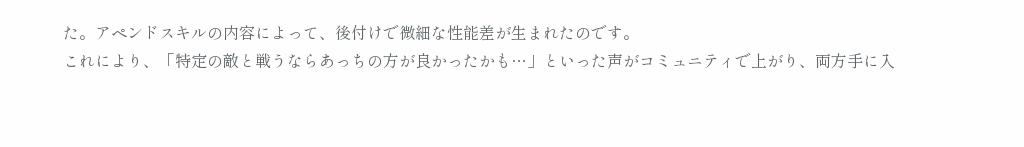た。アペンドスキルの内容によって、後付けで微細な性能差が生まれたのです。
これにより、「特定の敵と戦うならあっちの方が良かったかも…」といった声がコミュニティで上がり、両方手に入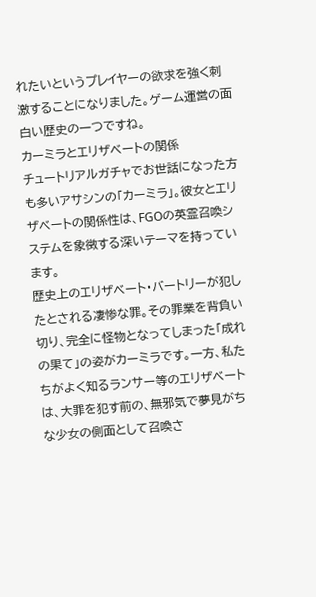れたいというプレイヤーの欲求を強く刺激することになりました。ゲーム運営の面白い歴史の一つですね。
カーミラとエリザベートの関係
チュートリアルガチャでお世話になった方も多いアサシンの「カーミラ」。彼女とエリザベートの関係性は、FGOの英霊召喚システムを象徴する深いテーマを持っています。
歴史上のエリザベート・バートリーが犯したとされる凄惨な罪。その罪業を背負い切り、完全に怪物となってしまった「成れの果て」の姿がカーミラです。一方、私たちがよく知るランサー等のエリザベートは、大罪を犯す前の、無邪気で夢見がちな少女の側面として召喚さ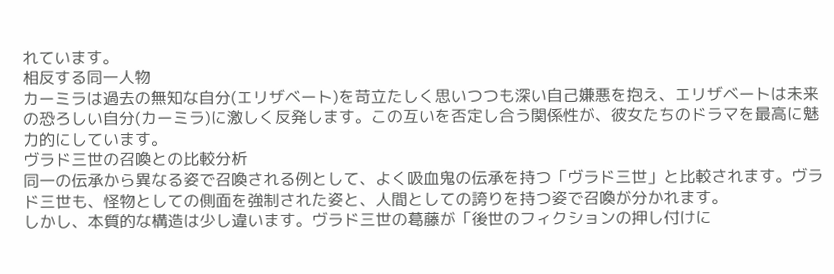れています。
相反する同一人物
カーミラは過去の無知な自分(エリザベート)を苛立たしく思いつつも深い自己嫌悪を抱え、エリザベートは未来の恐ろしい自分(カーミラ)に激しく反発します。この互いを否定し合う関係性が、彼女たちのドラマを最高に魅力的にしています。
ヴラド三世の召喚との比較分析
同一の伝承から異なる姿で召喚される例として、よく吸血鬼の伝承を持つ「ヴラド三世」と比較されます。ヴラド三世も、怪物としての側面を強制された姿と、人間としての誇りを持つ姿で召喚が分かれます。
しかし、本質的な構造は少し違います。ヴラド三世の葛藤が「後世のフィクションの押し付けに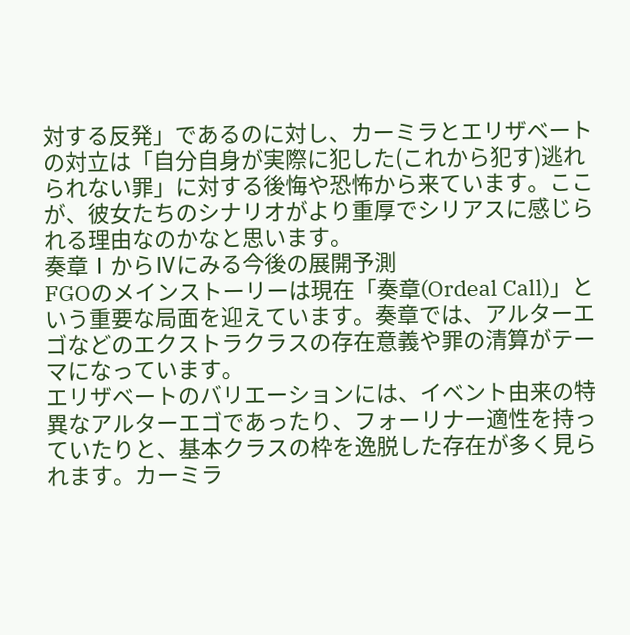対する反発」であるのに対し、カーミラとエリザベートの対立は「自分自身が実際に犯した(これから犯す)逃れられない罪」に対する後悔や恐怖から来ています。ここが、彼女たちのシナリオがより重厚でシリアスに感じられる理由なのかなと思います。
奏章ⅠからⅣにみる今後の展開予測
FGOのメインストーリーは現在「奏章(Ordeal Call)」という重要な局面を迎えています。奏章では、アルターエゴなどのエクストラクラスの存在意義や罪の清算がテーマになっています。
エリザベートのバリエーションには、イベント由来の特異なアルターエゴであったり、フォーリナー適性を持っていたりと、基本クラスの枠を逸脱した存在が多く見られます。カーミラ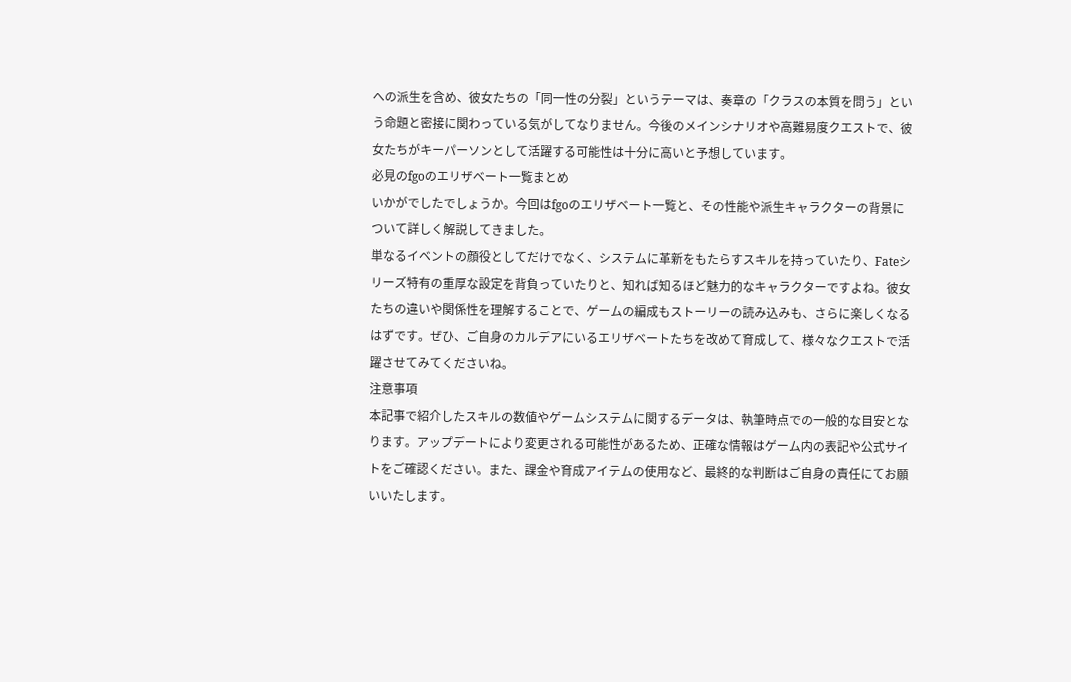への派生を含め、彼女たちの「同一性の分裂」というテーマは、奏章の「クラスの本質を問う」という命題と密接に関わっている気がしてなりません。今後のメインシナリオや高難易度クエストで、彼女たちがキーパーソンとして活躍する可能性は十分に高いと予想しています。
必見のfgoのエリザベート一覧まとめ
いかがでしたでしょうか。今回はfgoのエリザベート一覧と、その性能や派生キャラクターの背景について詳しく解説してきました。
単なるイベントの顔役としてだけでなく、システムに革新をもたらすスキルを持っていたり、Fateシリーズ特有の重厚な設定を背負っていたりと、知れば知るほど魅力的なキャラクターですよね。彼女たちの違いや関係性を理解することで、ゲームの編成もストーリーの読み込みも、さらに楽しくなるはずです。ぜひ、ご自身のカルデアにいるエリザベートたちを改めて育成して、様々なクエストで活躍させてみてくださいね。
注意事項
本記事で紹介したスキルの数値やゲームシステムに関するデータは、執筆時点での一般的な目安となります。アップデートにより変更される可能性があるため、正確な情報はゲーム内の表記や公式サイトをご確認ください。また、課金や育成アイテムの使用など、最終的な判断はご自身の責任にてお願いいたします。